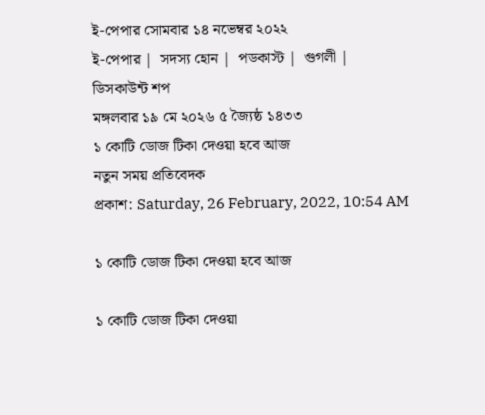ই-পেপার সোমবার ১৪ নভেম্বর ২০২২
ই-পেপার |  সদস্য হোন |  পডকাস্ট |  গুগলী |  ডিসকাউন্ট শপ
মঙ্গলবার ১৯ মে ২০২৬ ৫ জ্যৈষ্ঠ ১৪৩৩
১ কোটি ডোজ টিকা দেওয়া হবে আজ
নতুন সময় প্রতিবেদক
প্রকাশ: Saturday, 26 February, 2022, 10:54 AM

১ কোটি ডোজ টিকা দেওয়া হবে আজ

১ কোটি ডোজ টিকা দেওয়া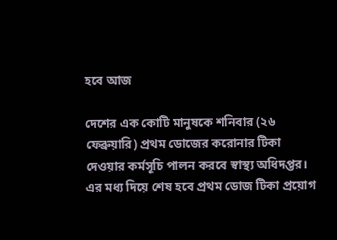হবে আজ

দেশের এক কোটি মানুষকে শনিবার (২৬ ফেব্রুয়ারি) প্রথম ডোজের করোনার টিকা দেওয়ার কর্মসূচি পালন করবে স্বাস্থ্য অধিদপ্তর। এর মধ্য দিয়ে শেষ হবে প্রথম ডোজ টিকা প্রয়োগ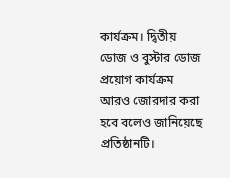কার্যক্রম। দ্বিতীয় ডোজ ও বুস্টার ডোজ প্রয়োগ কার্যক্রম আরও জোরদার করা হবে বলেও জানিয়েছে প্রতিষ্ঠানটি।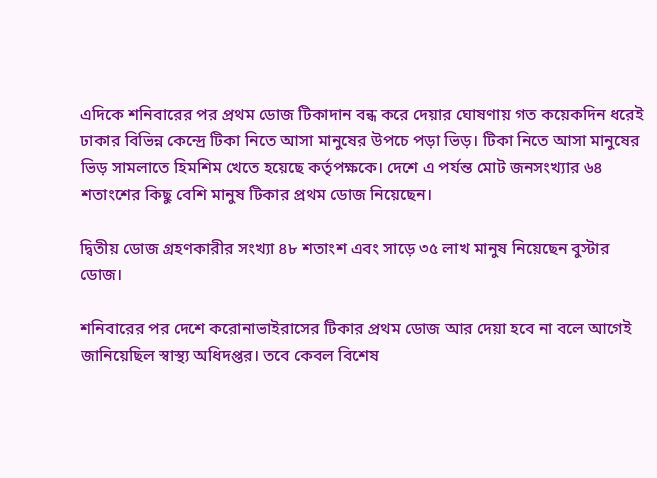এদিকে শনিবারের পর প্রথম ডোজ টিকাদান বন্ধ করে দেয়ার ঘোষণায় গত কয়েকদিন ধরেই ঢাকার বিভিন্ন কেন্দ্রে টিকা নিতে আসা মানুষের উপচে পড়া ভিড়। টিকা নিতে আসা মানুষের ভিড় সামলাতে হিমশিম খেতে হয়েছে কর্তৃপক্ষকে। দেশে এ পর্যন্ত মোট জনসংখ্যার ৬৪ শতাংশের কিছু বেশি মানুষ টিকার প্রথম ডোজ নিয়েছেন।

দ্বিতীয় ডোজ গ্রহণকারীর সংখ্যা ৪৮ শতাংশ এবং সাড়ে ৩৫ লাখ মানুষ নিয়েছেন বুস্টার ডোজ।

শনিবারের পর দেশে করোনাভাইরাসের টিকার প্রথম ডোজ আর দেয়া হবে না বলে আগেই জানিয়েছিল স্বাস্থ্য অধিদপ্তর। তবে কেবল বিশেষ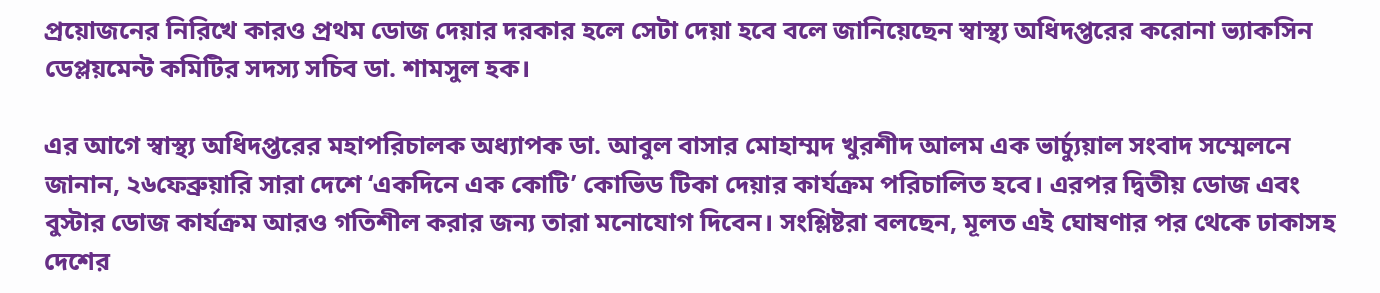প্রয়োজনের নিরিখে কারও প্রথম ডোজ দেয়ার দরকার হলে সেটা দেয়া হবে বলে জানিয়েছেন স্বাস্থ্য অধিদপ্তরের করোনা ভ্যাকসিন ডেপ্লয়মেন্ট কমিটির সদস্য সচিব ডা. শামসুল হক।

এর আগে স্বাস্থ্য অধিদপ্তরের মহাপরিচালক অধ্যাপক ডা. আবুল বাসার মোহাম্মদ খুরশীদ আলম এক ভার্চ্যুয়াল সংবাদ সম্মেলনে জানান, ২৬ফেব্রুয়ারি সারা দেশে ‘একদিনে এক কোটি’ কোভিড টিকা দেয়ার কার্যক্রম পরিচালিত হবে। এরপর দ্বিতীয় ডোজ এবং বুস্টার ডোজ কার্যক্রম আরও গতিশীল করার জন্য তারা মনোযোগ দিবেন। সংশ্লিষ্টরা বলছেন, মূলত এই ঘোষণার পর থেকে ঢাকাসহ দেশের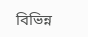বিভিন্ন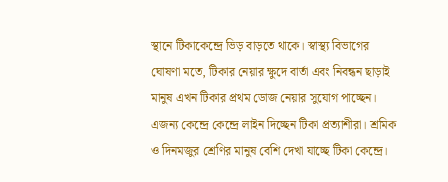স্থানে টিকাকেন্দ্রে ভিড় বাড়তে থাকে। স্বাস্থ্য বিভাগের ঘোষণা মতে, টিকার নেয়ার ক্ষুদে বার্তা এবং নিবন্ধন ছাড়াই মানুষ এখন টিকার প্রথম ডোজ নেয়ার সুযোগ পাচ্ছেন। এজন্য কেন্দ্রে কেন্দ্রে লাইন দিচ্ছেন টিকা প্রত্যাশীরা। শ্রমিক ও দিনমজুর শ্রেণির মানুষ বেশি দেখা যাচ্ছে টিকা কেন্দ্রে।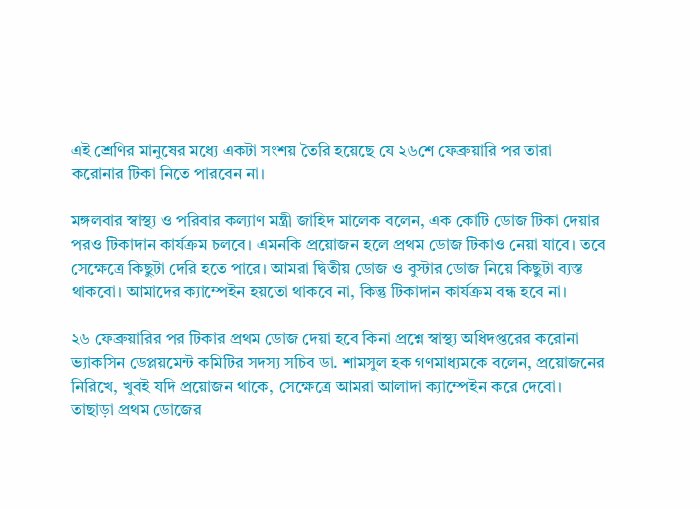এই শ্রেণির মানুষের মধ্যে একটা সংশয় তৈরি হয়েছে যে ২৬শে ফেব্রুয়ারি পর তারা করোনার টিকা নিতে পারবেন না।

মঙ্গলবার স্বাস্থ্য ও পরিবার কল্যাণ মন্ত্রী জাহিদ মালেক বলেন, এক কোটি ডোজ টিকা দেয়ার পরও টিকাদান কার্যক্রম চলবে। এমনকি প্রয়োজন হলে প্রথম ডোজ টিকাও নেয়া যাবে। তবে সেক্ষেত্রে কিছুটা দেরি হতে পারে। আমরা দ্বিতীয় ডোজ ও বুস্টার ডোজ নিয়ে কিছুটা ব্যস্ত থাকবো। আমাদের ক্যাম্পেইন হয়তো থাকবে না, কিন্তু টিকাদান কার্যক্রম বন্ধ হবে না।

২৬ ফেব্রুয়ারির পর টিকার প্রথম ডোজ দেয়া হবে কিনা প্রশ্নে স্বাস্থ্য অধিদপ্তরের করোনা ভ্যাকসিন ডেপ্লয়মেন্ট কমিটির সদস্য সচিব ডা. শামসুল হক গণমাধ্যমকে বলেন, প্রয়োজনের নিরিখে, খুবই যদি প্রয়োজন থাকে, সেক্ষেত্রে আমরা আলাদা ক্যাম্পেইন করে দেবো। তাছাড়া প্রথম ডোজের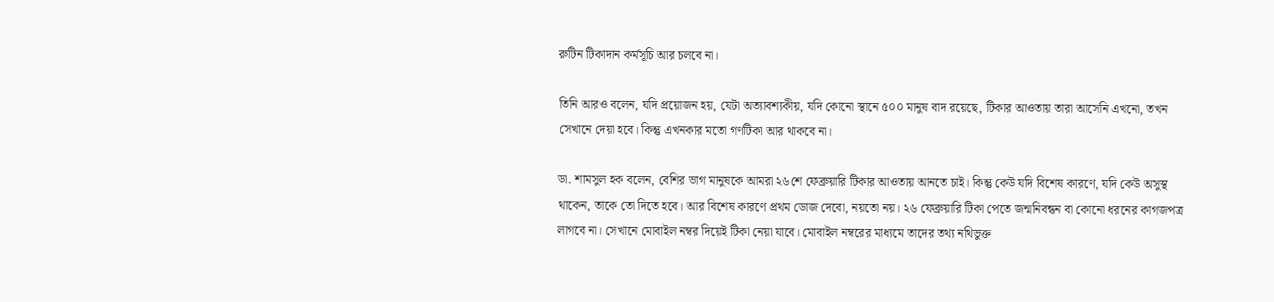রুটিন টিকাদান কর্মসূচি আর চলবে না।

তিনি আরও বলেন, যদি প্রয়োজন হয়, যেটা অত্যাবশ্যকীয়, যদি কোনো স্থানে ৫০০ মানুষ বাদ রয়েছে, টিকার আওতায় তারা আসেনি এখনো, তখন সেখানে দেয়া হবে। কিন্তু এখনকার মতো গণটিকা আর থাকবে না।

ডা. শামসুল হক বলেন, বেশির ভাগ মানুষকে আমরা ২৬শে ফেব্রুয়ারি টিকার আওতায় আনতে চাই। কিন্তু কেউ যদি বিশেষ কারণে, যদি কেউ অসুস্থ থাকেন, তাকে তো দিতে হবে। আর বিশেষ কারণে প্রথম ডোজ দেবো, নয়তো নয়। ২৬ ফেব্রুয়ারি টিকা পেতে জন্মনিবন্ধন বা কোনো ধরনের কাগজপত্র লাগবে না। সেখানে মোবাইল নম্বর দিয়েই টিকা নেয়া যাবে। মোবাইল নম্বরের মাধ্যমে তাদের তথ্য নথিভুক্ত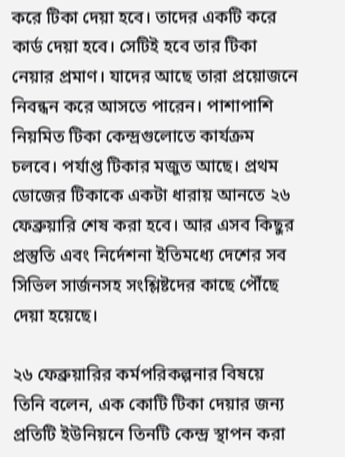করে টিকা দেয়া হবে। তাদের একটি করে কার্ড দেয়া হবে। সেটিই হবে তার টিকা নেয়ার প্রমাণ। যাদের আছে তারা প্রয়োজনে নিবন্ধন করে আসতে পারেন। পাশাপাশি নিয়মিত টিকা কেন্দ্রগুলোতে কার্যক্রম চলবে। পর্যাপ্ত টিকার মজুত আছে। প্রথম ডোজের টিকাকে একটা ধারায় আনতে ২৬ ফেব্রুয়ারি শেষ করা হবে। আর এসব কিছুর প্রস্তুতি এবং নির্দেশনা ইতিমধ্যে দেশের সব সিভিল সার্জনসহ সংশ্লিষ্টদের কাছে পৌঁছে দেয়া হয়েছে।

২৬ ফেব্রুয়ারির কর্মপরিকল্পনার বিষয়ে তিনি বলেন, এক কোটি টিকা দেয়ার জন্য প্রতিটি ইউনিয়নে তিনটি কেন্দ্র স্থাপন করা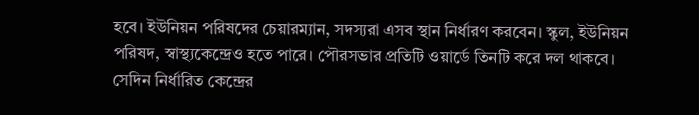হবে। ইউনিয়ন পরিষদের চেয়ারম্যান, সদস্যরা এসব স্থান নির্ধারণ করবেন। স্কুল, ইউনিয়ন পরিষদ, স্বাস্থ্যকেন্দ্রেও হতে পারে। পৌরসভার প্রতিটি ওয়ার্ডে তিনটি করে দল থাকবে। সেদিন নির্ধারিত কেন্দ্রের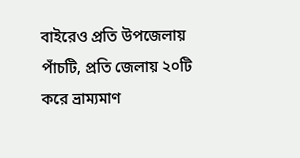বাইরেও প্রতি উপজেলায় পাঁচটি, প্রতি জেলায় ২০টি করে ভ্রাম্যমাণ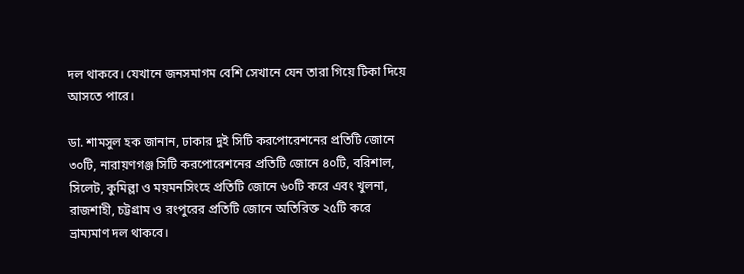দল থাকবে। যেখানে জনসমাগম বেশি সেখানে যেন তারা গিয়ে টিকা দিয়ে আসতে পারে।

ডা. শামসুল হক জানান, ঢাকার দুই সিটি করপোরেশনের প্রতিটি জোনে ৩০টি, নারায়ণগঞ্জ সিটি করপোরেশনের প্রতিটি জোনে ৪০টি, বরিশাল, সিলেট, কুমিল্লা ও ময়মনসিংহে প্রতিটি জোনে ৬০টি করে এবং খুলনা, রাজশাহী, চট্টগ্রাম ও রংপুরের প্রতিটি জোনে অতিরিক্ত ২৫টি করে ভ্রাম্যমাণ দল থাকবে।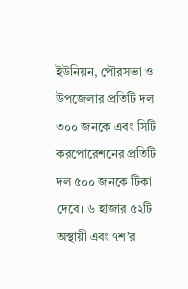ইউনিয়ন, পৌরসভা ও উপজেলার প্রতিটি দল ৩০০ জনকে এবং সিটি করপোরেশনের প্রতিটি দল ৫০০ জনকে টিকা দেবে। ৬ হাজার ৫২টি অস্থায়ী এবং ৭শ’র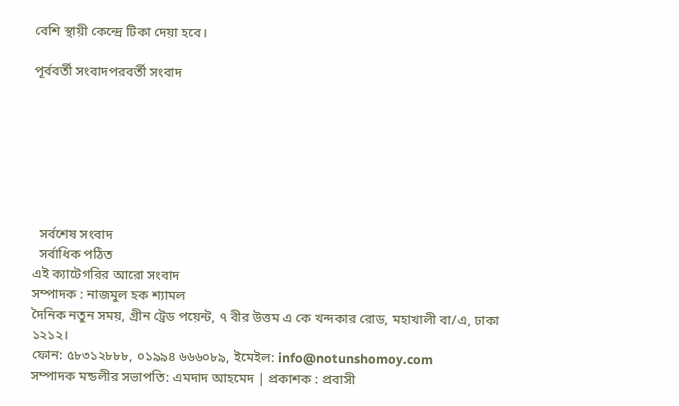বেশি স্থায়ী কেন্দ্রে টিকা দেয়া হবে।

পূর্ববর্তী সংবাদপরবর্তী সংবাদ







  সর্বশেষ সংবাদ
  সর্বাধিক পঠিত
এই ক্যাটেগরির আরো সংবাদ
সম্পাদক : নাজমুল হক শ্যামল
দৈনিক নতুন সময়, গ্রীন ট্রেড পয়েন্ট, ৭ বীর উত্তম এ কে খন্দকার রোড, মহাখালী বা/এ, ঢাকা ১২১২।
ফোন: ৫৮৩১২৮৮৮, ০১৯৯৪ ৬৬৬০৮৯, ইমেইল: info@notunshomoy.com
সম্পাদক মন্ডলীর সভাপতি: এমদাদ আহমেদ | প্রকাশক : প্রবাসী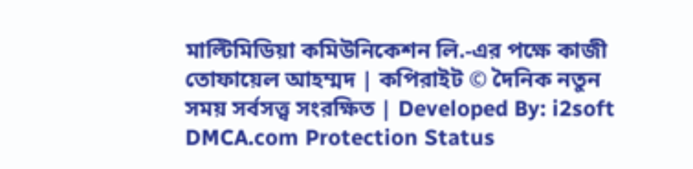মাল্টিমিডিয়া কমিউনিকেশন লি.-এর পক্ষে কাজী তোফায়েল আহম্মদ | কপিরাইট © দৈনিক নতুন সময় সর্বসত্ত্ব সংরক্ষিত | Developed By: i2soft
DMCA.com Protection Status